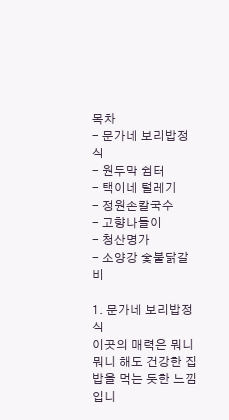목차
- 문가네 보리밥정식
- 원두막 쉼터
- 택이네 털레기
- 정원손칼국수
- 고향나들이
- 청산명가
- 소양강 숯불닭갈비

1. 문가네 보리밥정식
이곳의 매력은 뭐니 뭐니 해도 건강한 집밥을 먹는 듯한 느낌입니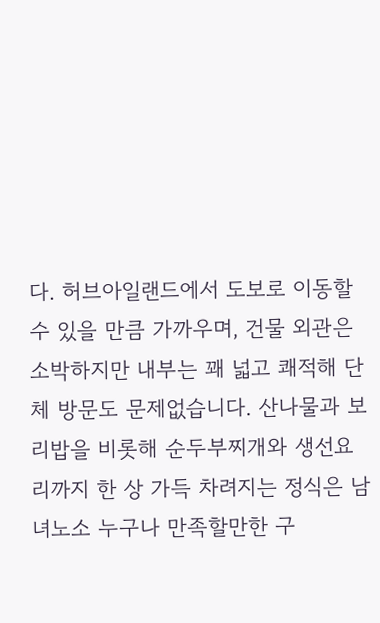다. 허브아일랜드에서 도보로 이동할 수 있을 만큼 가까우며, 건물 외관은 소박하지만 내부는 꽤 넓고 쾌적해 단체 방문도 문제없습니다. 산나물과 보리밥을 비롯해 순두부찌개와 생선요리까지 한 상 가득 차려지는 정식은 남녀노소 누구나 만족할만한 구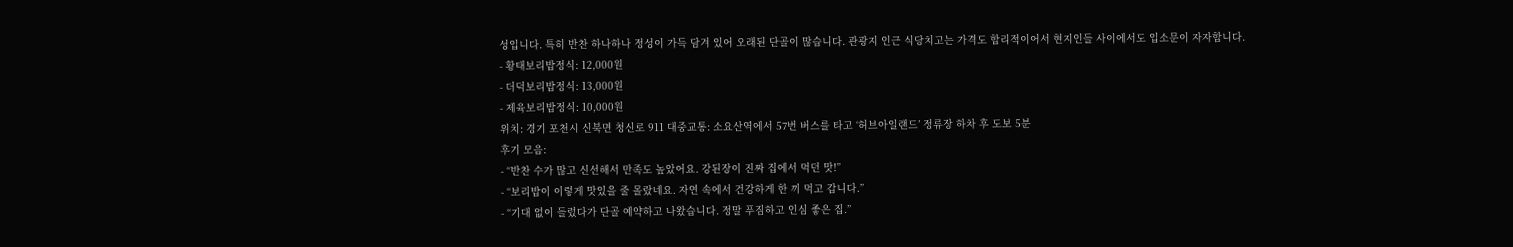성입니다. 특히 반찬 하나하나 정성이 가득 담겨 있어 오래된 단골이 많습니다. 관광지 인근 식당치고는 가격도 합리적이어서 현지인들 사이에서도 입소문이 자자합니다.
- 황태보리밥정식: 12,000원
- 더덕보리밥정식: 13,000원
- 제육보리밥정식: 10,000원
위치: 경기 포천시 신북면 청신로 911 대중교통: 소요산역에서 57번 버스를 타고 ‘허브아일랜드’ 정류장 하차 후 도보 5분
후기 모음:
- “반찬 수가 많고 신선해서 만족도 높았어요. 강된장이 진짜 집에서 먹던 맛!”
- “보리밥이 이렇게 맛있을 줄 몰랐네요. 자연 속에서 건강하게 한 끼 먹고 갑니다.”
- “기대 없이 들렀다가 단골 예약하고 나왔습니다. 정말 푸짐하고 인심 좋은 집.”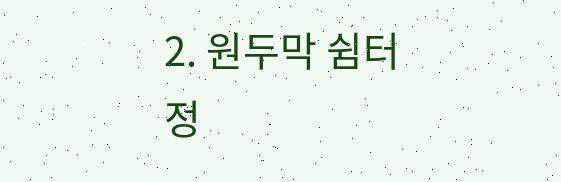2. 원두막 쉼터
정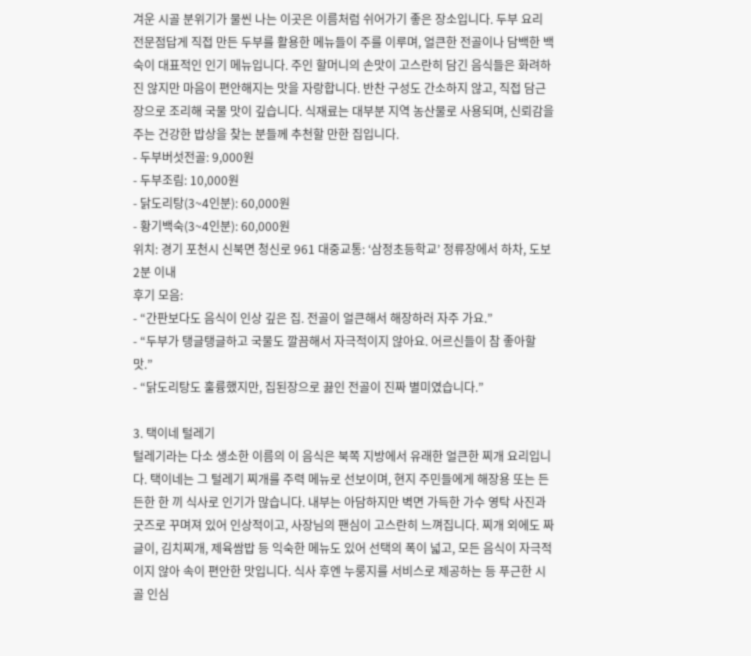겨운 시골 분위기가 물씬 나는 이곳은 이름처럼 쉬어가기 좋은 장소입니다. 두부 요리 전문점답게 직접 만든 두부를 활용한 메뉴들이 주를 이루며, 얼큰한 전골이나 담백한 백숙이 대표적인 인기 메뉴입니다. 주인 할머니의 손맛이 고스란히 담긴 음식들은 화려하진 않지만 마음이 편안해지는 맛을 자랑합니다. 반찬 구성도 간소하지 않고, 직접 담근 장으로 조리해 국물 맛이 깊습니다. 식재료는 대부분 지역 농산물로 사용되며, 신뢰감을 주는 건강한 밥상을 찾는 분들께 추천할 만한 집입니다.
- 두부버섯전골: 9,000원
- 두부조림: 10,000원
- 닭도리탕(3~4인분): 60,000원
- 황기백숙(3~4인분): 60,000원
위치: 경기 포천시 신북면 청신로 961 대중교통: ‘삼정초등학교’ 정류장에서 하차, 도보 2분 이내
후기 모음:
- “간판보다도 음식이 인상 깊은 집. 전골이 얼큰해서 해장하러 자주 가요.”
- “두부가 탱글탱글하고 국물도 깔끔해서 자극적이지 않아요. 어르신들이 참 좋아할 맛.”
- “닭도리탕도 훌륭했지만, 집된장으로 끓인 전골이 진짜 별미였습니다.”

3. 택이네 털레기
털레기라는 다소 생소한 이름의 이 음식은 북쪽 지방에서 유래한 얼큰한 찌개 요리입니다. 택이네는 그 털레기 찌개를 주력 메뉴로 선보이며, 현지 주민들에게 해장용 또는 든든한 한 끼 식사로 인기가 많습니다. 내부는 아담하지만 벽면 가득한 가수 영탁 사진과 굿즈로 꾸며져 있어 인상적이고, 사장님의 팬심이 고스란히 느껴집니다. 찌개 외에도 짜글이, 김치찌개, 제육쌈밥 등 익숙한 메뉴도 있어 선택의 폭이 넓고, 모든 음식이 자극적이지 않아 속이 편안한 맛입니다. 식사 후엔 누룽지를 서비스로 제공하는 등 푸근한 시골 인심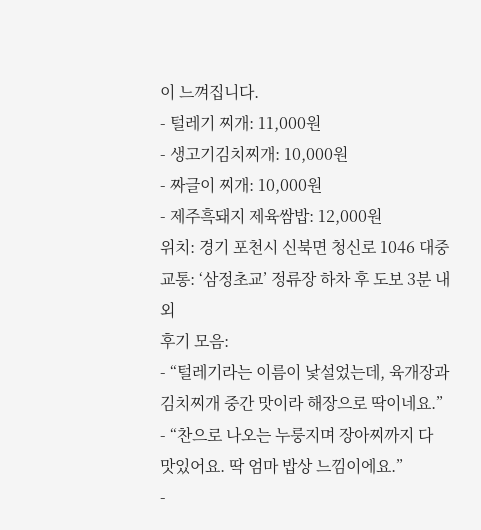이 느껴집니다.
- 털레기 찌개: 11,000원
- 생고기김치찌개: 10,000원
- 짜글이 찌개: 10,000원
- 제주흑돼지 제육쌈밥: 12,000원
위치: 경기 포천시 신북면 청신로 1046 대중교통: ‘삼정초교’ 정류장 하차 후 도보 3분 내외
후기 모음:
- “털레기라는 이름이 낯설었는데, 육개장과 김치찌개 중간 맛이라 해장으로 딱이네요.”
- “찬으로 나오는 누룽지며 장아찌까지 다 맛있어요. 딱 엄마 밥상 느낌이에요.”
-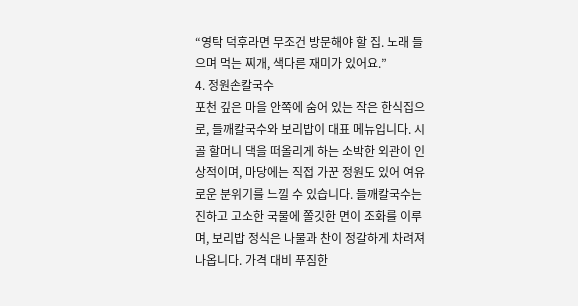“영탁 덕후라면 무조건 방문해야 할 집. 노래 들으며 먹는 찌개, 색다른 재미가 있어요.”
4. 정원손칼국수
포천 깊은 마을 안쪽에 숨어 있는 작은 한식집으로, 들깨칼국수와 보리밥이 대표 메뉴입니다. 시골 할머니 댁을 떠올리게 하는 소박한 외관이 인상적이며, 마당에는 직접 가꾼 정원도 있어 여유로운 분위기를 느낄 수 있습니다. 들깨칼국수는 진하고 고소한 국물에 쫄깃한 면이 조화를 이루며, 보리밥 정식은 나물과 찬이 정갈하게 차려져 나옵니다. 가격 대비 푸짐한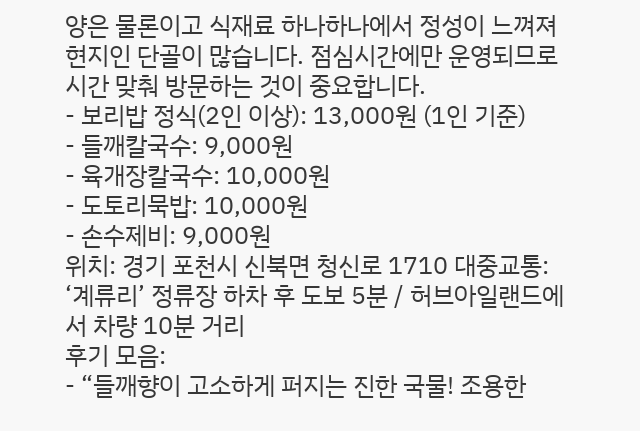양은 물론이고 식재료 하나하나에서 정성이 느껴져 현지인 단골이 많습니다. 점심시간에만 운영되므로 시간 맞춰 방문하는 것이 중요합니다.
- 보리밥 정식(2인 이상): 13,000원 (1인 기준)
- 들깨칼국수: 9,000원
- 육개장칼국수: 10,000원
- 도토리묵밥: 10,000원
- 손수제비: 9,000원
위치: 경기 포천시 신북면 청신로 1710 대중교통: ‘계류리’ 정류장 하차 후 도보 5분 / 허브아일랜드에서 차량 10분 거리
후기 모음:
- “들깨향이 고소하게 퍼지는 진한 국물! 조용한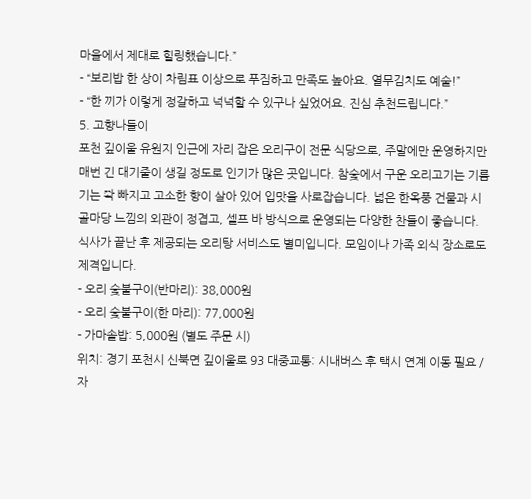마을에서 제대로 힐링했습니다.”
- “보리밥 한 상이 차림표 이상으로 푸짐하고 만족도 높아요. 열무김치도 예술!”
- “한 끼가 이렇게 정갈하고 넉넉할 수 있구나 싶었어요. 진심 추천드립니다.”
5. 고향나들이
포천 깊이울 유원지 인근에 자리 잡은 오리구이 전문 식당으로, 주말에만 운영하지만 매번 긴 대기줄이 생길 정도로 인기가 많은 곳입니다. 참숯에서 구운 오리고기는 기름기는 쫙 빠지고 고소한 향이 살아 있어 입맛을 사로잡습니다. 넓은 한옥풍 건물과 시골마당 느낌의 외관이 정겹고, 셀프 바 방식으로 운영되는 다양한 찬들이 좋습니다. 식사가 끝난 후 제공되는 오리탕 서비스도 별미입니다. 모임이나 가족 외식 장소로도 제격입니다.
- 오리 숯불구이(반마리): 38,000원
- 오리 숯불구이(한 마리): 77,000원
- 가마솥밥: 5,000원 (별도 주문 시)
위치: 경기 포천시 신북면 깊이울로 93 대중교통: 시내버스 후 택시 연계 이동 필요 / 자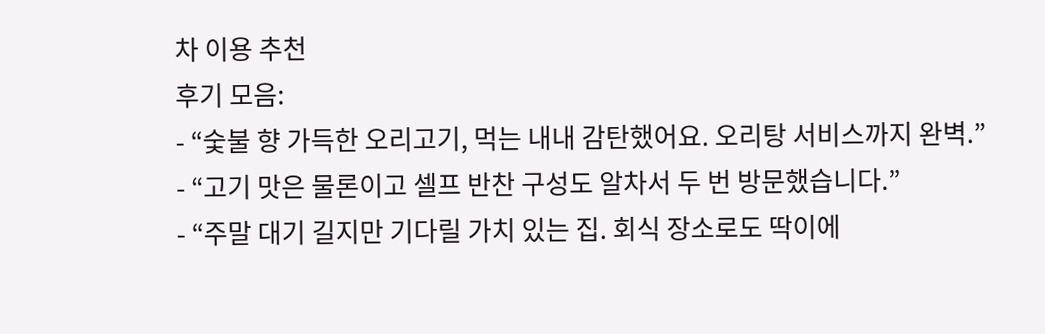차 이용 추천
후기 모음:
- “숯불 향 가득한 오리고기, 먹는 내내 감탄했어요. 오리탕 서비스까지 완벽.”
- “고기 맛은 물론이고 셀프 반찬 구성도 알차서 두 번 방문했습니다.”
- “주말 대기 길지만 기다릴 가치 있는 집. 회식 장소로도 딱이에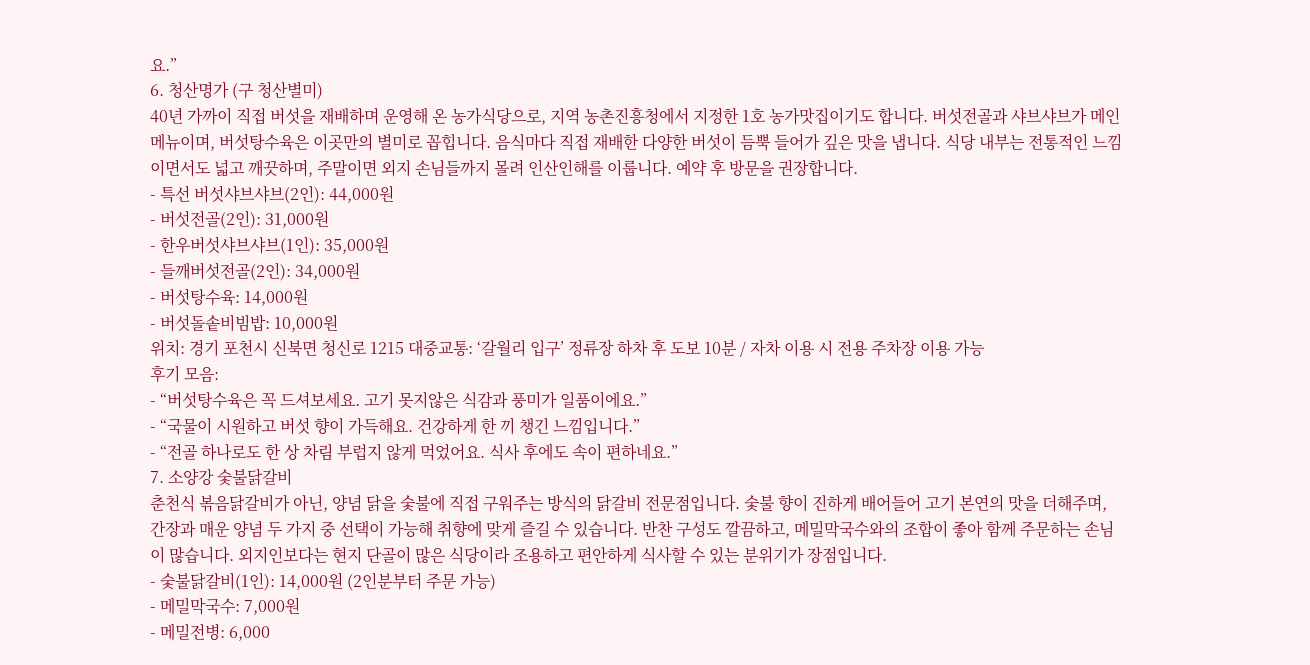요.”
6. 청산명가 (구 청산별미)
40년 가까이 직접 버섯을 재배하며 운영해 온 농가식당으로, 지역 농촌진흥청에서 지정한 1호 농가맛집이기도 합니다. 버섯전골과 샤브샤브가 메인 메뉴이며, 버섯탕수육은 이곳만의 별미로 꼽힙니다. 음식마다 직접 재배한 다양한 버섯이 듬뿍 들어가 깊은 맛을 냅니다. 식당 내부는 전통적인 느낌이면서도 넓고 깨끗하며, 주말이면 외지 손님들까지 몰려 인산인해를 이룹니다. 예약 후 방문을 권장합니다.
- 특선 버섯샤브샤브(2인): 44,000원
- 버섯전골(2인): 31,000원
- 한우버섯샤브샤브(1인): 35,000원
- 들깨버섯전골(2인): 34,000원
- 버섯탕수육: 14,000원
- 버섯돌솥비빔밥: 10,000원
위치: 경기 포천시 신북면 청신로 1215 대중교통: ‘갈월리 입구’ 정류장 하차 후 도보 10분 / 자차 이용 시 전용 주차장 이용 가능
후기 모음:
- “버섯탕수육은 꼭 드셔보세요. 고기 못지않은 식감과 풍미가 일품이에요.”
- “국물이 시원하고 버섯 향이 가득해요. 건강하게 한 끼 챙긴 느낌입니다.”
- “전골 하나로도 한 상 차림 부럽지 않게 먹었어요. 식사 후에도 속이 편하네요.”
7. 소양강 숯불닭갈비
춘천식 볶음닭갈비가 아닌, 양념 닭을 숯불에 직접 구워주는 방식의 닭갈비 전문점입니다. 숯불 향이 진하게 배어들어 고기 본연의 맛을 더해주며, 간장과 매운 양념 두 가지 중 선택이 가능해 취향에 맞게 즐길 수 있습니다. 반찬 구성도 깔끔하고, 메밀막국수와의 조합이 좋아 함께 주문하는 손님이 많습니다. 외지인보다는 현지 단골이 많은 식당이라 조용하고 편안하게 식사할 수 있는 분위기가 장점입니다.
- 숯불닭갈비(1인): 14,000원 (2인분부터 주문 가능)
- 메밀막국수: 7,000원
- 메밀전병: 6,000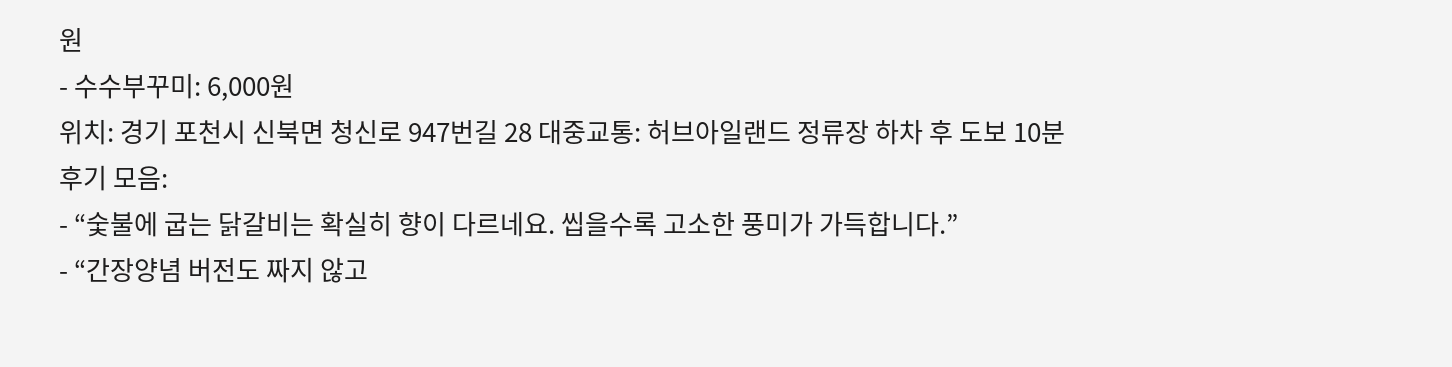원
- 수수부꾸미: 6,000원
위치: 경기 포천시 신북면 청신로 947번길 28 대중교통: 허브아일랜드 정류장 하차 후 도보 10분
후기 모음:
- “숯불에 굽는 닭갈비는 확실히 향이 다르네요. 씹을수록 고소한 풍미가 가득합니다.”
- “간장양념 버전도 짜지 않고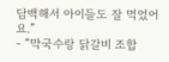담백해서 아이들도 잘 먹었어요.”
- “막국수랑 닭갈비 조합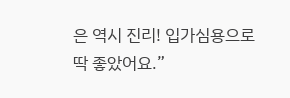은 역시 진리! 입가심용으로 딱 좋았어요.”